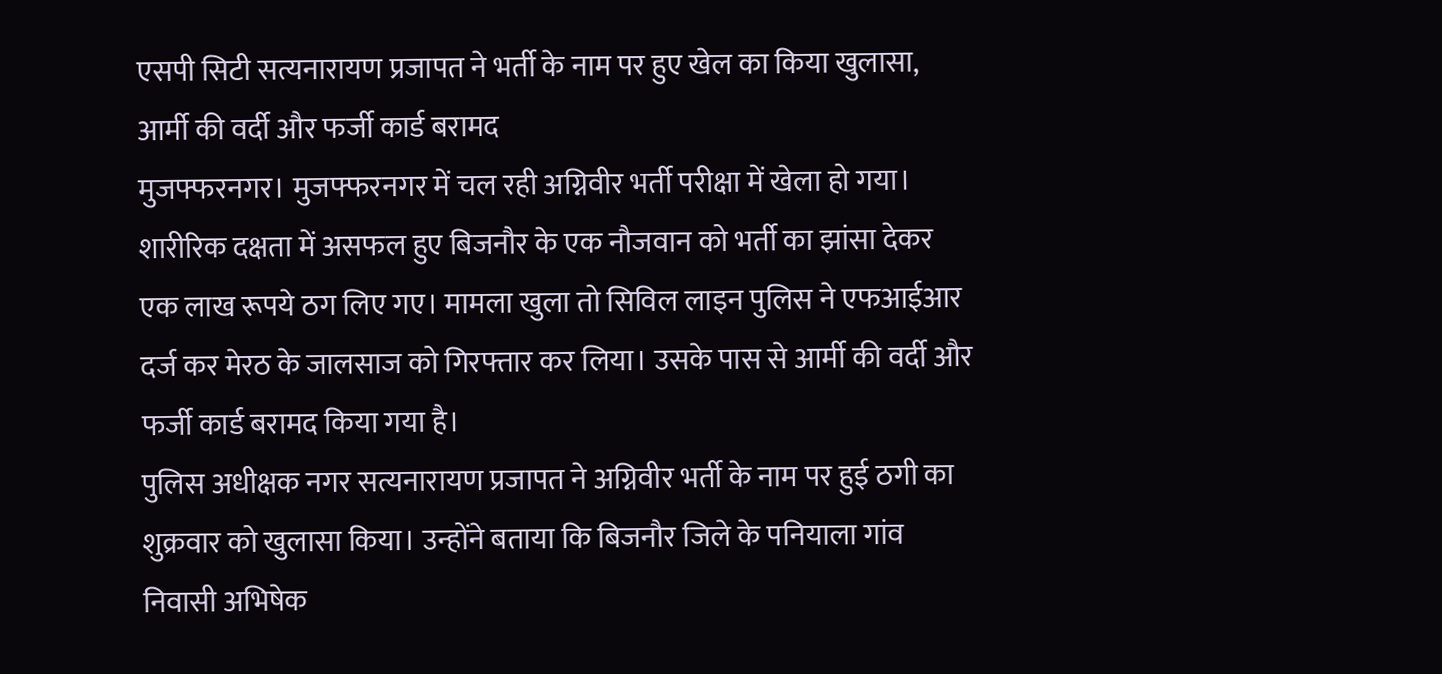एसपी सिटी सत्यनारायण प्रजापत ने भर्ती के नाम पर हुए खेल का किया खुलासा, आर्मी की वर्दी और फर्जी कार्ड बरामद
मुजफ्फरनगर। मुजफ्फरनगर में चल रही अग्निवीर भर्ती परीक्षा में खेला हो गया। शारीरिक दक्षता में असफल हुए बिजनौर के एक नौजवान को भर्ती का झांसा देकर एक लाख रूपये ठग लिए गए। मामला खुला तो सिविल लाइन पुलिस ने एफआईआर दर्ज कर मेरठ के जालसाज को गिरफ्तार कर लिया। उसके पास से आर्मी की वर्दी और फर्जी कार्ड बरामद किया गया है।
पुलिस अधीक्षक नगर सत्यनारायण प्रजापत ने अग्निवीर भर्ती के नाम पर हुई ठगी का शुक्रवार को खुलासा किया। उन्होंने बताया कि बिजनौर जिले के पनियाला गांव निवासी अभिषेक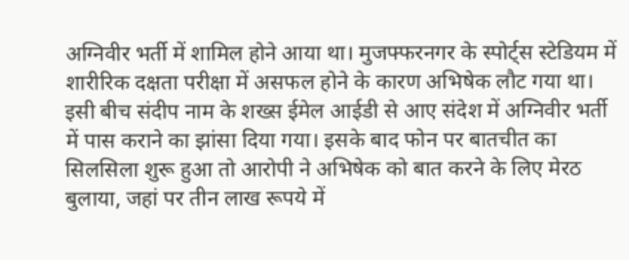अग्निवीर भर्ती में शामिल होने आया था। मुजफ्फरनगर के स्पोर्ट्स स्टेडियम में शारीरिक दक्षता परीक्षा में असफल होने के कारण अभिषेक लौट गया था। इसी बीच संदीप नाम के शख्स ईमेल आईडी से आए संदेश में अग्निवीर भर्ती में पास कराने का झांसा दिया गया। इसके बाद फोन पर बातचीत का सिलसिला शुरू हुआ तो आरोपी ने अभिषेक को बात करने के लिए मेरठ बुलाया, जहां पर तीन लाख रूपये में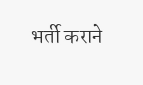भर्ती कराने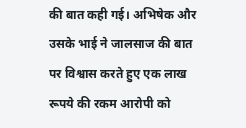की बात कही गई। अभिषेक और उसके भाई ने जालसाज की बात पर विश्वास करते हुए एक लाख रूपये की रकम आरोपी को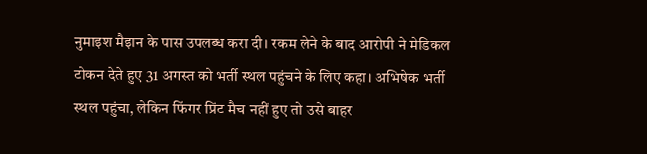नुमाइश मैइान के पास उपलब्ध करा दी। रकम लेने के बाद आरोपी ने मेडिकल टोकन देते हुए 31 अगस्त को भर्ती स्थल पहुंचने के लिए कहा। अभिषेक भर्ती स्थल पहुंचा, लेकिन फिंगर प्रिंट मैच नहीं हुए तो उसे बाहर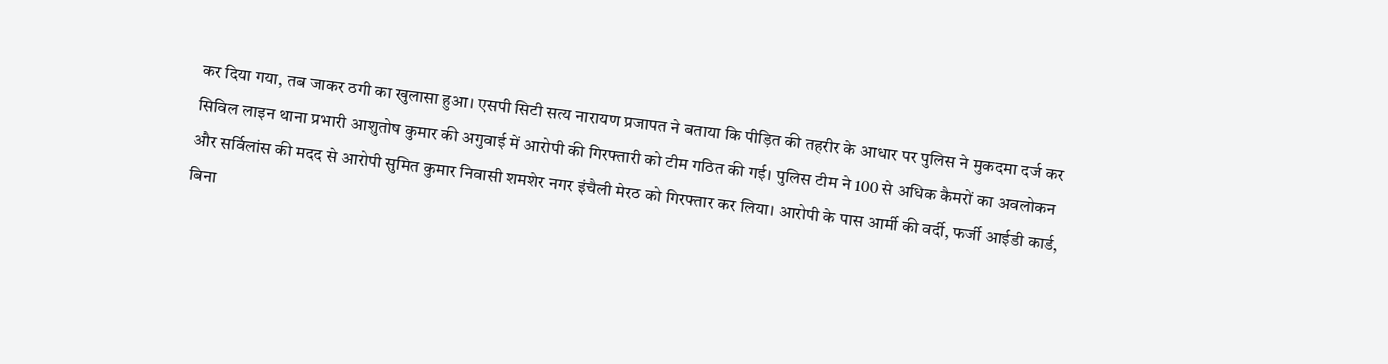कर दिया गया, तब जाकर ठगी का खुलासा हुआ। एसपी सिटी सत्य नारायण प्रजापत ने बताया कि पीड़ित की तहरीर के आधार पर पुलिस ने मुकदमा दर्ज कर सिविल लाइन थाना प्रभारी आशुतोष कुमार की अगुवाई में आरोपी की गिरफ्तारी को टीम गठित की गई। पुलिस टीम ने 100 से अधिक कैमरों का अवलोकन और सर्विलांस की मदद से आरोपी सुमित कुमार निवासी शमशेर नगर इंचैली मेरठ को गिरफ्तार कर लिया। आरोपी के पास आर्मी की वर्दी, फर्जी आईडी कार्ड, बिना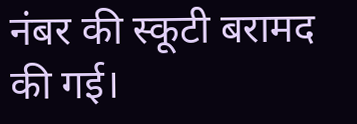नंबर की स्कूटी बरामद की गई।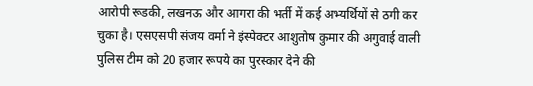आरोपी रूडकी, लखनऊ और आगरा की भर्ती में कई अभ्यर्थियों से ठगी कर चुका है। एसएसपी संजय वर्मा ने इंस्पेक्टर आशुतोष कुमार की अगुवाई वाली पुलिस टीम को 20 हजार रूपये का पुरस्कार देने की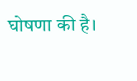घोषणा की है।